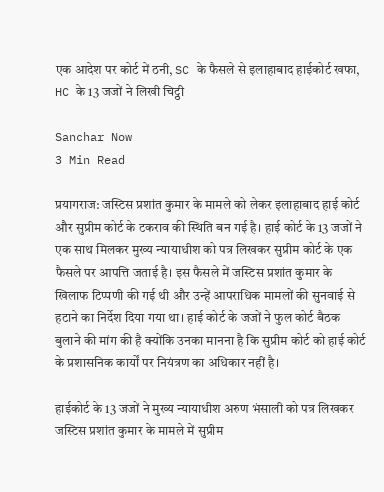एक आदेश पर कोर्ट में ठनी, SC के फैसले से इलाहाबाद हाईकोर्ट खफा, HC के 13 जजों ने लिखी चिट्ठी

Sanchar Now
3 Min Read

प्रयागराज: जस्टिस प्रशांत कुमार के मामले को लेकर इलाहाबाद हाई कोर्ट और सुप्रीम कोर्ट के टकराव की स्थिति बन गई है। हाई कोर्ट के 13 जजों ने एक साथ मिलकर मुख्य न्यायाधीश को पत्र लिखकर सुप्रीम कोर्ट के एक फैसले पर आपत्ति जताई है। इस फैसले में जस्टिस प्रशांत कुमार के खिलाफ टिप्पणी की गई थी और उन्हें आपराधिक मामलों की सुनवाई से हटाने का निर्देश दिया गया था। हाई कोर्ट के जजों ने फुल कोर्ट बैठक बुलाने की मांग की है क्योंकि उनका मानना है कि सुप्रीम कोर्ट को हाई कोर्ट के प्रशासनिक कार्यों पर नियंत्रण का अधिकार नहीं है।

हाईकोर्ट के 13 जजों ने मुख्य न्यायाधीश अरुण भंसाली को पत्र लिखकर जस्टिस प्रशांत कुमार के मामले में सुप्रीम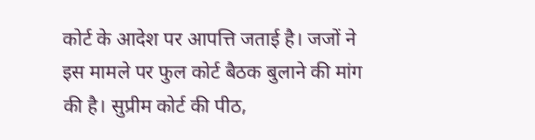कोर्ट के आदेश पर आपत्ति जताई है। जजों ने इस मामले पर फुल कोर्ट बैठक बुलाने की मांग की है। सुप्रीम कोर्ट की पीठ,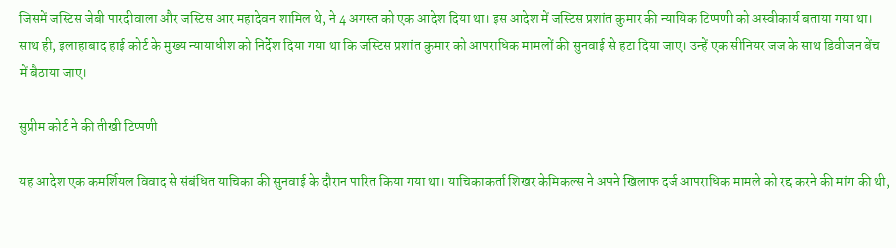जिसमें जस्टिस जेबी पारदीवाला और जस्टिस आर महादेवन शामिल थे, ने 4 अगस्त को एक आदेश दिया था। इस आदेश में जस्टिस प्रशांत कुमार की न्यायिक टिप्पणी को अस्वीकार्य बताया गया था। साथ ही, इलाहाबाद हाई कोर्ट के मुख्य न्यायाधीश को निर्देश दिया गया था कि जस्टिस प्रशांत कुमार को आपराधिक मामलों की सुनवाई से हटा दिया जाए। उन्हें एक सीनियर जज के साथ डिवीजन बेंच में बैठाया जाए।

सुप्रीम कोर्ट ने की तीखी टिप्‍पणी

यह आदेश एक कमर्शियल विवाद से संबंधित याचिका की सुनवाई के दौरान पारित किया गया था। याचिकाकर्ता शिखर केमिकल्स ने अपने खिलाफ दर्ज आपराधिक मामले को रद्द करने की मांग की थी,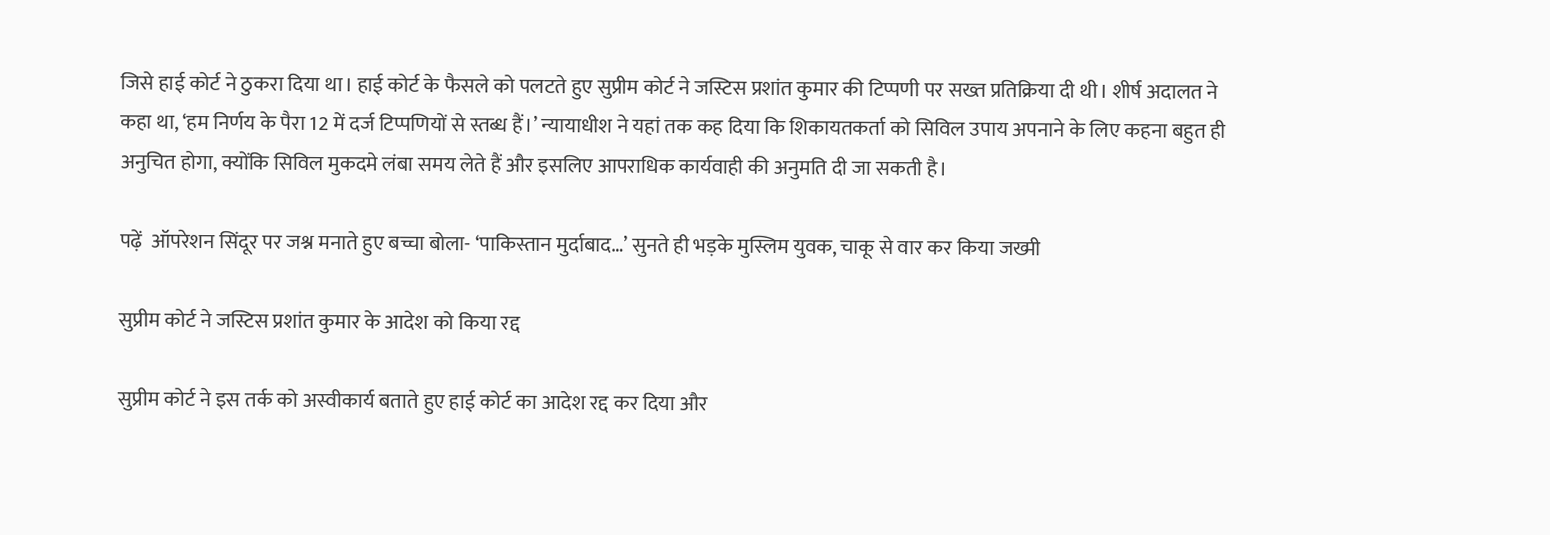जिसे हाई कोर्ट ने ठुकरा दिया था। हाई कोर्ट के फैसले को पलटते हुए सुप्रीम कोर्ट ने जस्टिस प्रशांत कुमार की टिप्पणी पर सख्त प्रतिक्रिया दी थी। शीर्ष अदालत ने कहा था, ‘हम निर्णय के पैरा 12 में दर्ज टिप्पणियों से स्तब्ध हैं।’ न्यायाधीश ने यहां तक कह दिया कि शिकायतकर्ता को सिविल उपाय अपनाने के लिए कहना बहुत ही अनुचित होगा, क्योंकि सिविल मुकदमे लंबा समय लेते हैं और इसलिए आपराधिक कार्यवाही की अनुमति दी जा सकती है।

पढ़ें  ऑपरेशन सिंदूर पर जश्न मनाते हुए बच्चा बोला- ‘पाकिस्तान मुर्दाबाद…’ सुनते ही भड़के मुस्लिम युवक, चाकू से वार कर किया जख्मी

सुप्रीम कोर्ट ने जस्टिस प्रशांत कुमार के आदेश को किया रद्द

सुप्रीम कोर्ट ने इस तर्क को अस्वीकार्य बताते हुए हाई कोर्ट का आदेश रद्द कर दिया और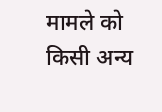मामले को किसी अन्य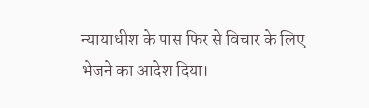न्यायाधीश के पास फिर से विचार के लिए भेजने का आदेश दिया।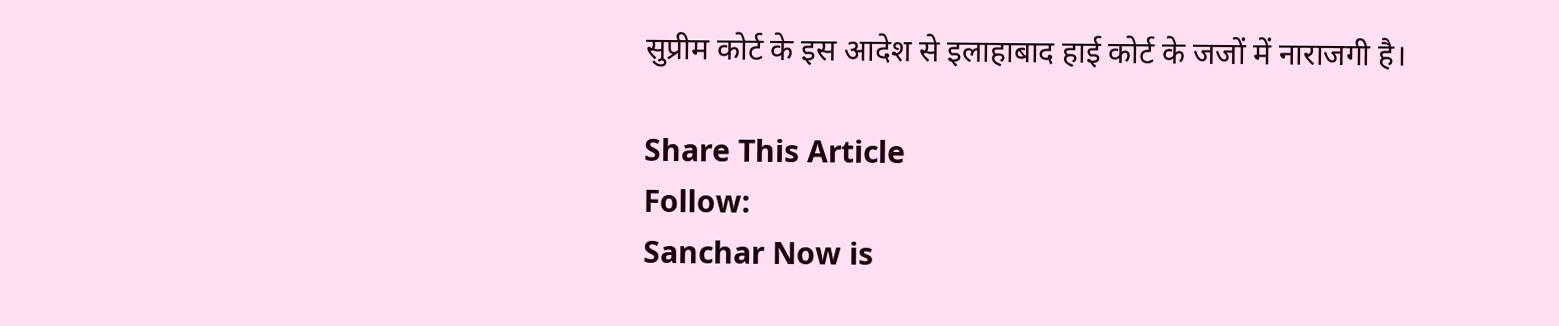सुप्रीम कोर्ट के इस आदेश से इलाहाबाद हाई कोर्ट के जजों में नाराजगी है।

Share This Article
Follow:
Sanchar Now is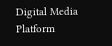Digital Media Platform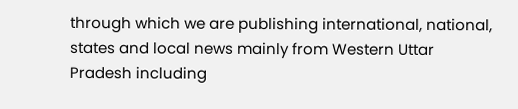through which we are publishing international, national, states and local news mainly from Western Uttar Pradesh including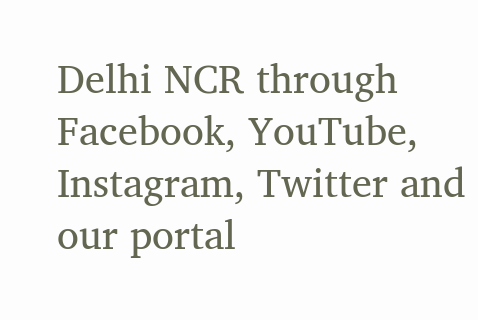Delhi NCR through Facebook, YouTube, Instagram, Twitter and our portal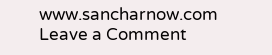www.sancharnow.com
Leave a Comment